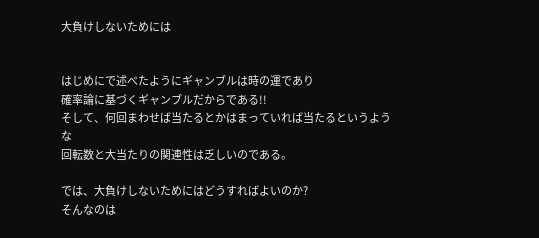大負けしないためには


はじめにで述べたようにギャンブルは時の運であり
確率論に基づくギャンブルだからである!!
そして、何回まわせば当たるとかはまっていれば当たるというような
回転数と大当たりの関連性は乏しいのである。

では、大負けしないためにはどうすればよいのか?
そんなのは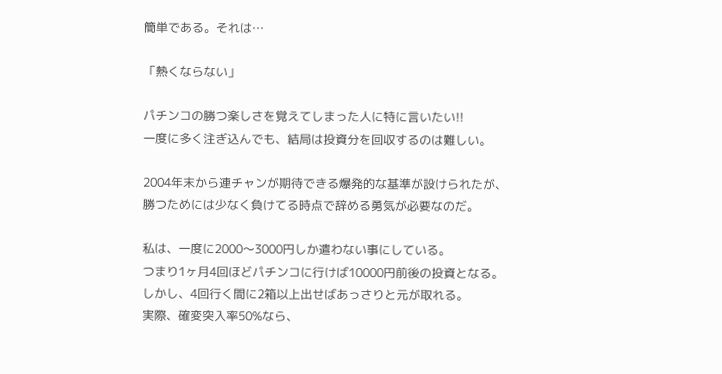簡単である。それは…

「熱くならない」

パチンコの勝つ楽しさを覚えてしまった人に特に言いたい!!
一度に多く注ぎ込んでも、結局は投資分を回収するのは難しい。

2004年末から連チャンが期待できる爆発的な基準が設けられたが、
勝つためには少なく負けてる時点で辞める勇気が必要なのだ。

私は、一度に2000〜3000円しか遣わない事にしている。
つまり1ヶ月4回ほどパチンコに行けば10000円前後の投資となる。
しかし、4回行く間に2箱以上出せばあっさりと元が取れる。
実際、確変突入率50%なら、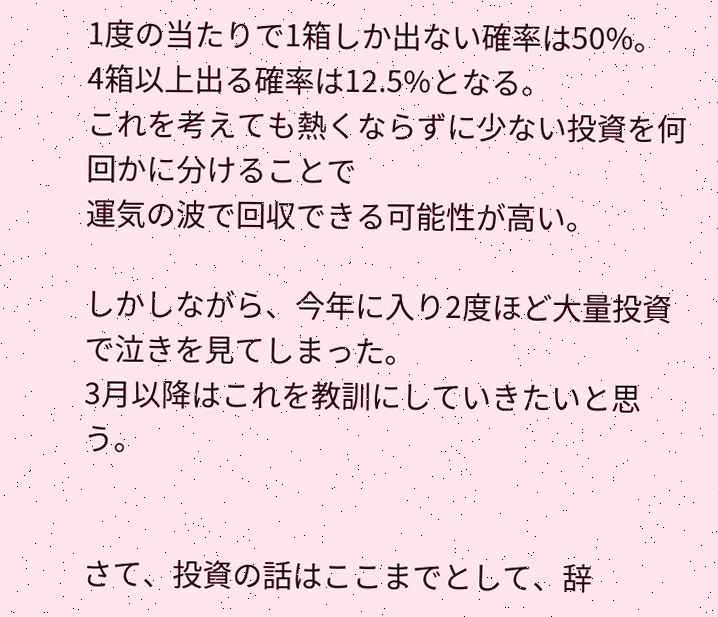1度の当たりで1箱しか出ない確率は50%。
4箱以上出る確率は12.5%となる。
これを考えても熱くならずに少ない投資を何回かに分けることで
運気の波で回収できる可能性が高い。

しかしながら、今年に入り2度ほど大量投資で泣きを見てしまった。
3月以降はこれを教訓にしていきたいと思う。


さて、投資の話はここまでとして、辞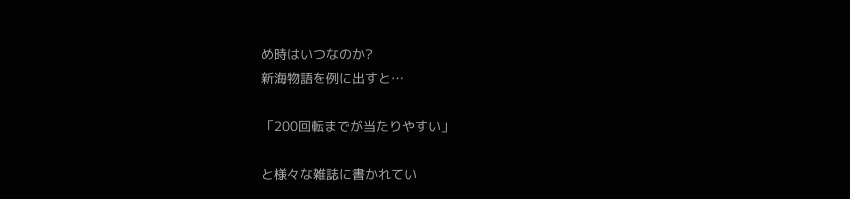め時はいつなのか?
新海物語を例に出すと…

「200回転までが当たりやすい」

と様々な雑誌に書かれてい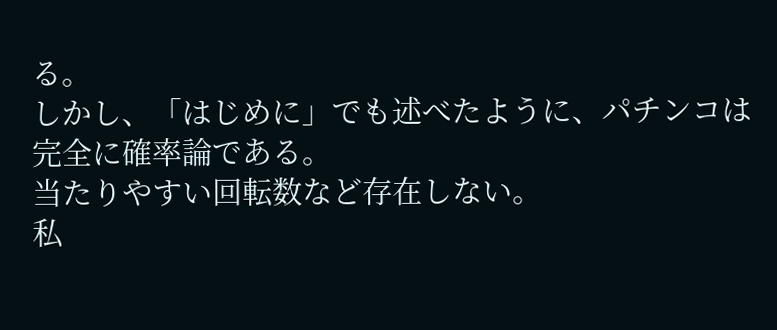る。
しかし、「はじめに」でも述べたように、パチンコは完全に確率論である。
当たりやすい回転数など存在しない。
私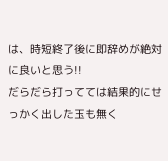は、時短終了後に即辞めが絶対に良いと思う!!
だらだら打ってては結果的にせっかく出した玉も無く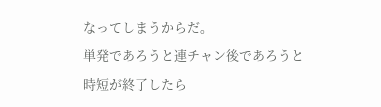なってしまうからだ。
単発であろうと連チャン後であろうと
時短が終了したら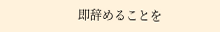即辞めることを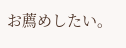お薦めしたい。